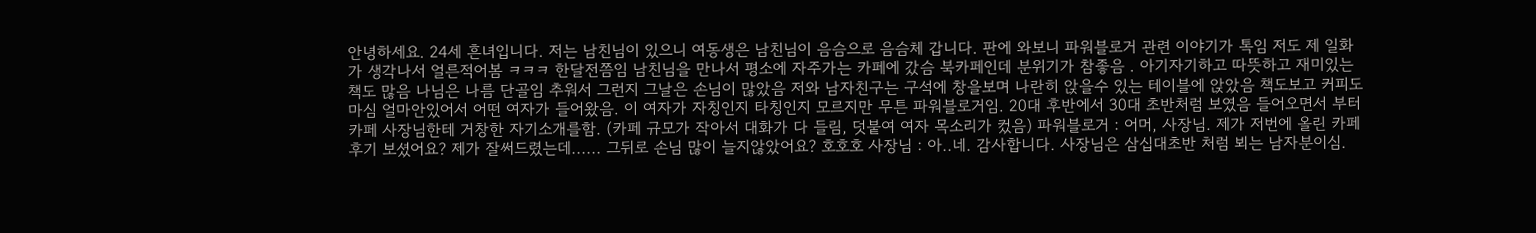안녕하세요. 24세 흔녀입니다. 저는 남친님이 있으니 여동생은 남친님이 음슴으로 음슴체 갑니다. 판에 와보니 파워블로거 관련 이야기가 톡임 저도 제 일화가 생각나서 얼른적어봄 ㅋㅋㅋ 한달전쯤임 남친님을 만나서 평소에 자주가는 카페에 갔슴 북카페인데 분위기가 참좋음 . 아기자기하고 따뜻하고 재미있는책도 많음 나님은 나름 단골임 추워서 그런지 그날은 손님이 많았음 저와 남자친구는 구석에 창을보며 나란히 앉을수 있는 테이블에 앉았음 책도보고 커피도 마심 얼마안있어서 어떤 여자가 들어왔음. 이 여자가 자칭인지 타칭인지 모르지만 무튼 파워블로거임. 20대 후반에서 30대 초반처럼 보였음 들어오면서 부터 카페 사장님한테 거창한 자기소개를함. (카페 규모가 작아서 대화가 다 들림, 덧붙여 여자 목소리가 컸음) 파워블로거 : 어머, 사장님. 제가 저번에 올린 카페후기 보셨어요? 제가 잘써드렸는데...... 그뒤로 손님 많이 늘지않았어요? 호호호 사장님 : 아..네. 감사합니다. 사장님은 삼십대초반 처럼 뵈는 남자분이심.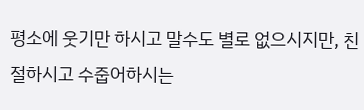평소에 웃기만 하시고 말수도 별로 없으시지만, 친절하시고 수줍어하시는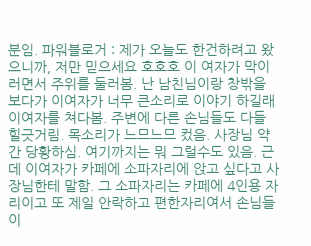분임. 파워블로거 : 제가 오늘도 한건하려고 왔으니까, 저만 믿으세요 호호호 이 여자가 막이러면서 주위를 둘러봄. 난 남친님이랑 창밖을 보다가 이여자가 너무 큰소리로 이야기 하길래 이여자를 쳐다봄. 주변에 다른 손님들도 다들 힐긋거림. 목소리가 느므느므 컸음. 사장님 약간 당황하심. 여기까지는 뭐 그럴수도 있음. 근데 이여자가 카페에 소파자리에 앉고 싶다고 사장님한테 말함. 그 소파자리는 카페에 4인용 자리이고 또 제일 안락하고 편한자리여서 손님들이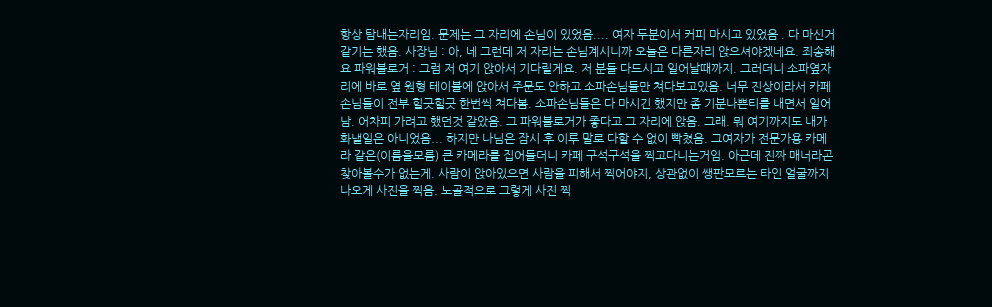항상 탐내는자리임. 문제는 그 자리에 손님이 있었음.... 여자 두분이서 커피 마시고 있었음 . 다 마신거 같기는 했음. 사장님 : 아, 네 그런데 저 자리는 손님계시니까 오늘은 다른자리 앉으셔야겠네요. 죄송해요 파워블로거 : 그럼 저 여기 앉아서 기다릴게요. 저 분들 다드시고 일어날때까지. 그러더니 소파옆자리에 바로 옆 원형 테이블에 앉아서 주문도 안하고 소파손님들만 쳐다보고있음. 너무 진상이라서 카페 손님들이 전부 힐긋힐긋 한번씩 쳐다봄. 소파손님들은 다 마시긴 했지만 좀 기분나쁜티를 내면서 일어남. 어차피 가려고 했던것 같았음. 그 파워블로거가 좋다고 그 자리에 앉음. 그래. 뭐 여기까지도 내가 화낼일은 아니었음... 하지만 나님은 잠시 후 이루 말로 다할 수 없이 빡쳤음. 그여자가 전문가용 카메라 같은(이름을모름) 큰 카메라를 집어들더니 카페 구석구석을 찍고다니는거임. 아근데 진짜 매너라곤 찾아볼수가 없는게. 사람이 앉아있으면 사람을 피해서 찍어야지, 상관없이 쌩판모르는 타인 얼굴까지 나오게 사진을 찍음. 노골적으로 그렇게 사진 찍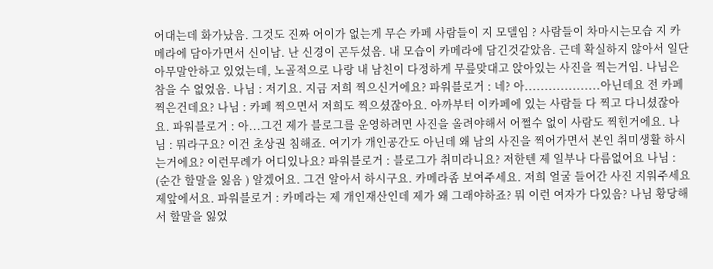어대는데 화가났음. 그것도 진짜 어이가 없는게 무슨 카페 사람들이 지 모델임 ? 사람들이 차마시는모습 지 카메라에 담아가면서 신이남. 난 신경이 곤두섰음. 내 모습이 카메라에 담긴것같았음. 근데 확실하지 않아서 일단 아무말안하고 있었는데, 노골적으로 나랑 내 남친이 다정하게 무릎맞대고 앉아있는 사진을 찍는거임. 나님은 참을 수 없었음. 나님 : 저기요. 지금 저희 찍으신거에요? 파워블로거 : 네? 아...................아닌데요 전 카페 찍은건데요? 나님 : 카페 찍으면서 저희도 찍으셨잖아요. 아까부터 이카페에 있는 사람들 다 찍고 다니셨잖아요. 파워블로거 : 아...그건 제가 블로그를 운영하려면 사진을 올려야해서 어쩔수 없이 사람도 찍힌거에요. 나님 : 뭐라구요? 이건 초상권 침해죠. 여기가 개인공간도 아닌데 왜 남의 사진을 찍어가면서 본인 취미생활 하시는거에요? 이런무례가 어디있나요? 파워블로거 : 블로그가 취미라니요? 저한텐 제 일부나 다름없어요 나님 : (순간 할말을 잃음 ) 알겠어요. 그건 알아서 하시구요. 카메라좀 보여주세요. 저희 얼굴 들어간 사진 지워주세요 제앞에서요. 파워블로거 : 카메라는 제 개인재산인데 제가 왜 그래야하죠? 뭐 이런 여자가 다있음? 나님 황당해서 할말을 잃었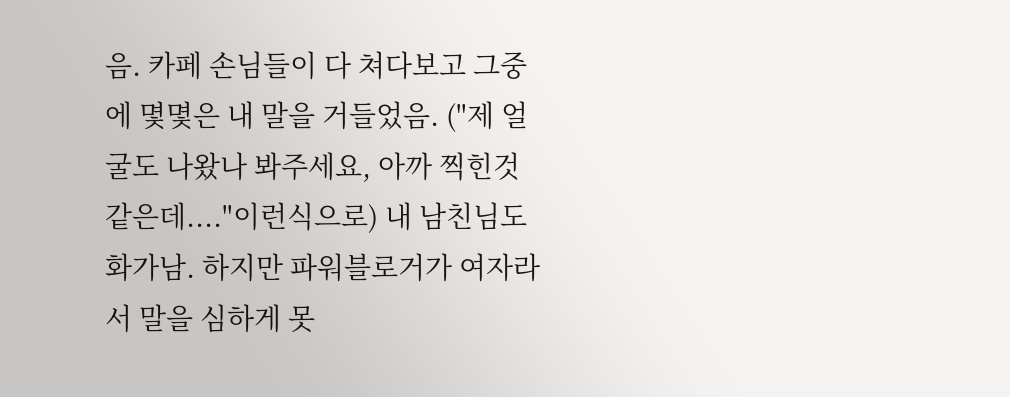음. 카페 손님들이 다 쳐다보고 그중에 몇몇은 내 말을 거들었음. ("제 얼굴도 나왔나 봐주세요, 아까 찍힌것같은데...."이런식으로) 내 남친님도 화가남. 하지만 파워블로거가 여자라서 말을 심하게 못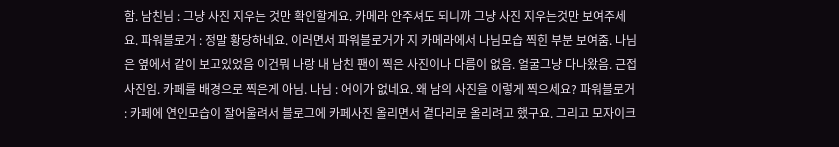함. 남친님 : 그냥 사진 지우는 것만 확인할게요. 카메라 안주셔도 되니까 그냥 사진 지우는것만 보여주세요. 파워블로거 : 정말 황당하네요. 이러면서 파워블로거가 지 카메라에서 나님모습 찍힌 부분 보여줌. 나님은 옆에서 같이 보고있었음 이건뭐 나랑 내 남친 팬이 찍은 사진이나 다름이 없음. 얼굴그냥 다나왔음. 근접사진임. 카페를 배경으로 찍은게 아님. 나님 : 어이가 없네요. 왜 남의 사진을 이렇게 찍으세요? 파워블로거 : 카페에 연인모습이 잘어울려서 블로그에 카페사진 올리면서 곁다리로 올리려고 했구요. 그리고 모자이크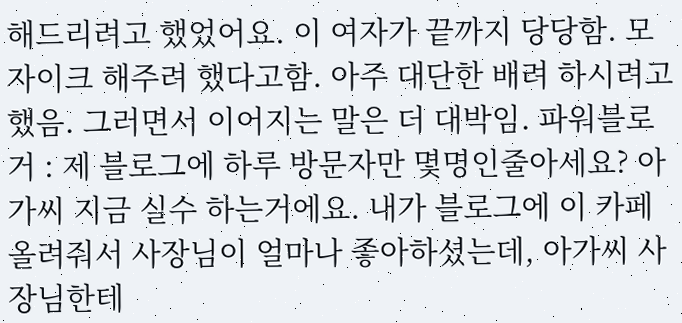해드리려고 했었어요. 이 여자가 끝까지 당당함. 모자이크 해주려 했다고함. 아주 대단한 배려 하시려고 했음. 그러면서 이어지는 말은 더 대박임. 파워블로거 : 제 블로그에 하루 방문자만 몇명인줄아세요? 아가씨 지금 실수 하는거에요. 내가 블로그에 이 카페 올려줘서 사장님이 얼마나 좋아하셨는데, 아가씨 사장님한테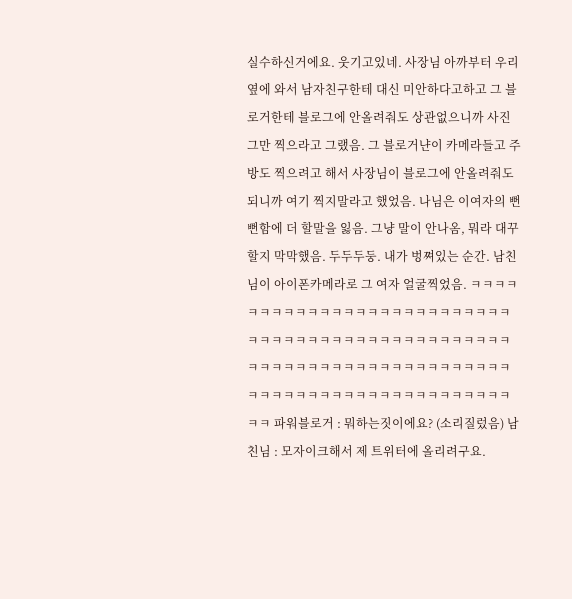실수하신거에요. 웃기고있네. 사장님 아까부터 우리 옆에 와서 남자친구한테 대신 미안하다고하고 그 블로거한테 블로그에 안올려줘도 상관없으니까 사진 그만 찍으라고 그랬음. 그 블로거냔이 카메라들고 주방도 찍으려고 해서 사장님이 블로그에 안올려줘도 되니까 여기 찍지말라고 했었음. 나님은 이여자의 뻔뻔함에 더 할말을 잃음. 그냥 말이 안나옴, 뭐라 대꾸할지 막막했음. 두두두둥. 내가 벙쪄있는 순간. 남친님이 아이폰카메라로 그 여자 얼굴찍었음. ㅋㅋㅋㅋㅋㅋㅋㅋㅋㅋㅋㅋㅋㅋㅋㅋㅋㅋㅋㅋㅋㅋㅋㅋㅋㅋㅋㅋㅋㅋㅋㅋㅋㅋㅋㅋㅋㅋㅋㅋㅋㅋㅋㅋㅋㅋㅋㅋㅋㅋㅋㅋㅋㅋㅋㅋㅋㅋㅋㅋㅋㅋㅋㅋㅋㅋㅋㅋㅋㅋㅋㅋㅋㅋㅋㅋㅋㅋㅋㅋㅋㅋㅋㅋㅋㅋㅋㅋㅋㅋㅋㅋㅋㅋ 파워블로거 : 뭐하는짓이에요? (소리질렀음) 남친님 : 모자이크해서 제 트위터에 올리려구요.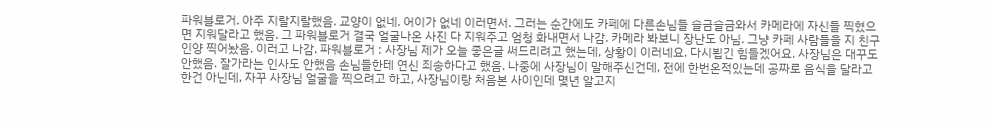파워블로거. 아주 지랄지랄했음. 교양이 없네. 어이가 없네 이러면서. 그러는 순간에도 카페에 다른손님들 슬금슬금와서 카메라에 자신들 찍혔으면 지워달라고 했음. 그 파워블로거 결국 얼굴나온 사진 다 지워주고 엄청 화내면서 나감. 카메라 봐보니 장난도 아님. 그냥 카페 사람들을 지 친구인양 찍어놨음. 이러고 나감. 파워블로거 : 사장님 제가 오늘 좋은글 써드리려고 했는데, 상황이 이러네요. 다시뵙긴 힘들겠어요. 사장님은 대꾸도 안했음. 잘가라는 인사도 안했음 손님들한테 연신 죄송하다고 했음. 나중에 사장님이 말해주신건데, 전에 한번온적있는데 공짜로 음식을 달라고 한건 아닌데, 자꾸 사장님 얼굴을 찍으려고 하고, 사장님이랑 처음본 사이인데 몇년 알고지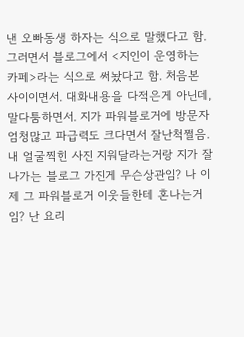낸 오빠동생 하자는 식으로 말했다고 함. 그러면서 블로그에서 <지인이 운영하는 카페>라는 식으로 써놨다고 함. 처음본 사이이면서. 대화내용을 다적은게 아닌데, 말다툼하면서. 지가 파워블로거에 방문자 엄청많고 파급력도 크다면서 잘난척쩔음. 내 얼굴찍힌 사진 지워달라는거랑 지가 잘나가는 블로그 가진게 무슨상관임? 나 이제 그 파워블로거 이웃들한테 혼나는거임? 난 요리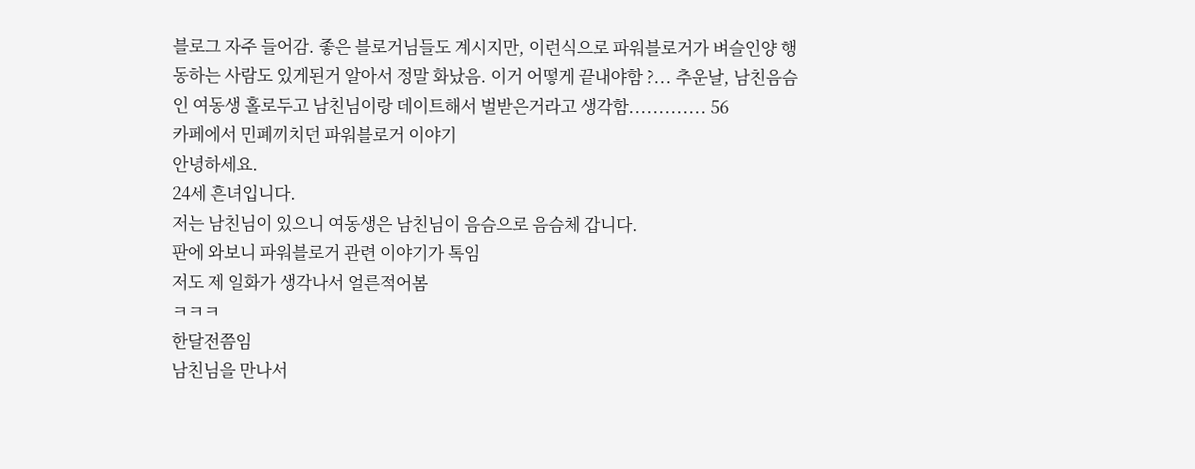블로그 자주 들어감. 좋은 블로거님들도 계시지만, 이런식으로 파워블로거가 벼슬인양 행동하는 사람도 있게된거 알아서 정말 화났음. 이거 어떻게 끝내야함 ?... 추운날, 남친음슴인 여동생 홀로두고 남친님이랑 데이트해서 벌받은거라고 생각함............. 56
카페에서 민폐끼치던 파워블로거 이야기
안녕하세요.
24세 흔녀입니다.
저는 남친님이 있으니 여동생은 남친님이 음슴으로 음슴체 갑니다.
판에 와보니 파워블로거 관련 이야기가 톡임
저도 제 일화가 생각나서 얼른적어봄
ㅋㅋㅋ
한달전쯤임
남친님을 만나서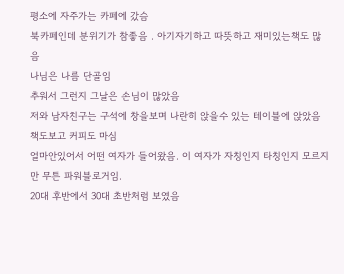평소에 자주가는 카페에 갔슴
북카페인데 분위기가 참좋음 . 아기자기하고 따뜻하고 재미있는책도 많음
나님은 나름 단골임
추워서 그런지 그날은 손님이 많았음
저와 남자친구는 구석에 창을보며 나란히 앉을수 있는 테이블에 앉았음
책도보고 커피도 마심
얼마안있어서 어떤 여자가 들어왔음. 이 여자가 자칭인지 타칭인지 모르지만 무튼 파워블로거임.
20대 후반에서 30대 초반처럼 보였음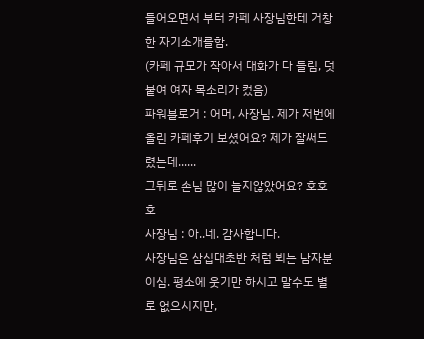들어오면서 부터 카페 사장님한테 거창한 자기소개를함.
(카페 규모가 작아서 대화가 다 들림, 덧붙여 여자 목소리가 컸음)
파워블로거 : 어머, 사장님. 제가 저번에 올린 카페후기 보셨어요? 제가 잘써드렸는데......
그뒤로 손님 많이 늘지않았어요? 호호호
사장님 : 아..네. 감사합니다.
사장님은 삼십대초반 처럼 뵈는 남자분이심. 평소에 웃기만 하시고 말수도 별로 없으시지만,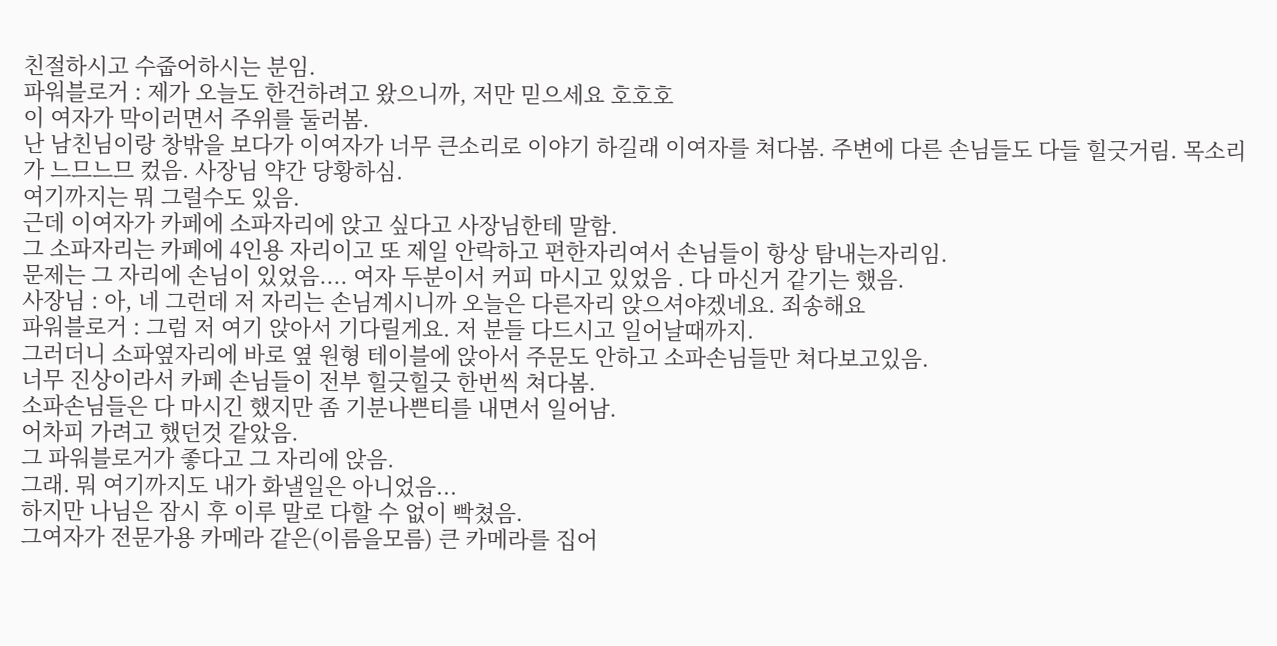친절하시고 수줍어하시는 분임.
파워블로거 : 제가 오늘도 한건하려고 왔으니까, 저만 믿으세요 호호호
이 여자가 막이러면서 주위를 둘러봄.
난 남친님이랑 창밖을 보다가 이여자가 너무 큰소리로 이야기 하길래 이여자를 쳐다봄. 주변에 다른 손님들도 다들 힐긋거림. 목소리가 느므느므 컸음. 사장님 약간 당황하심.
여기까지는 뭐 그럴수도 있음.
근데 이여자가 카페에 소파자리에 앉고 싶다고 사장님한테 말함.
그 소파자리는 카페에 4인용 자리이고 또 제일 안락하고 편한자리여서 손님들이 항상 탐내는자리임.
문제는 그 자리에 손님이 있었음.... 여자 두분이서 커피 마시고 있었음 . 다 마신거 같기는 했음.
사장님 : 아, 네 그런데 저 자리는 손님계시니까 오늘은 다른자리 앉으셔야겠네요. 죄송해요
파워블로거 : 그럼 저 여기 앉아서 기다릴게요. 저 분들 다드시고 일어날때까지.
그러더니 소파옆자리에 바로 옆 원형 테이블에 앉아서 주문도 안하고 소파손님들만 쳐다보고있음.
너무 진상이라서 카페 손님들이 전부 힐긋힐긋 한번씩 쳐다봄.
소파손님들은 다 마시긴 했지만 좀 기분나쁜티를 내면서 일어남.
어차피 가려고 했던것 같았음.
그 파워블로거가 좋다고 그 자리에 앉음.
그래. 뭐 여기까지도 내가 화낼일은 아니었음...
하지만 나님은 잠시 후 이루 말로 다할 수 없이 빡쳤음.
그여자가 전문가용 카메라 같은(이름을모름) 큰 카메라를 집어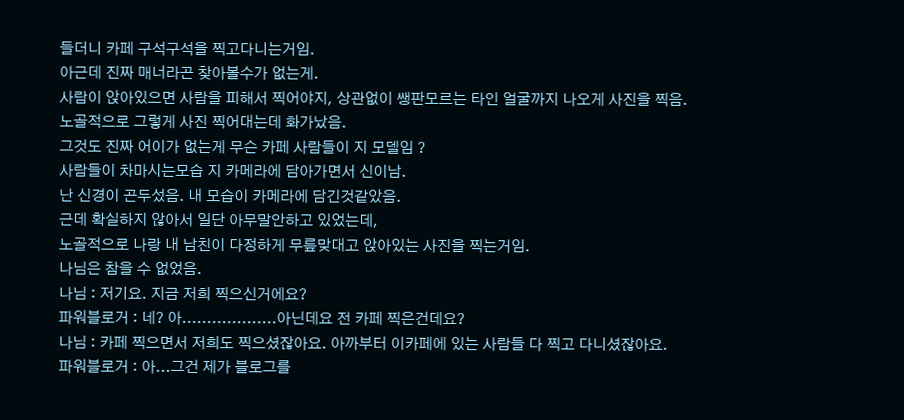들더니 카페 구석구석을 찍고다니는거임.
아근데 진짜 매너라곤 찾아볼수가 없는게.
사람이 앉아있으면 사람을 피해서 찍어야지, 상관없이 쌩판모르는 타인 얼굴까지 나오게 사진을 찍음.
노골적으로 그렇게 사진 찍어대는데 화가났음.
그것도 진짜 어이가 없는게 무슨 카페 사람들이 지 모델임 ?
사람들이 차마시는모습 지 카메라에 담아가면서 신이남.
난 신경이 곤두섰음. 내 모습이 카메라에 담긴것같았음.
근데 확실하지 않아서 일단 아무말안하고 있었는데,
노골적으로 나랑 내 남친이 다정하게 무릎맞대고 앉아있는 사진을 찍는거임.
나님은 참을 수 없었음.
나님 : 저기요. 지금 저희 찍으신거에요?
파워블로거 : 네? 아...................아닌데요 전 카페 찍은건데요?
나님 : 카페 찍으면서 저희도 찍으셨잖아요. 아까부터 이카페에 있는 사람들 다 찍고 다니셨잖아요.
파워블로거 : 아...그건 제가 블로그를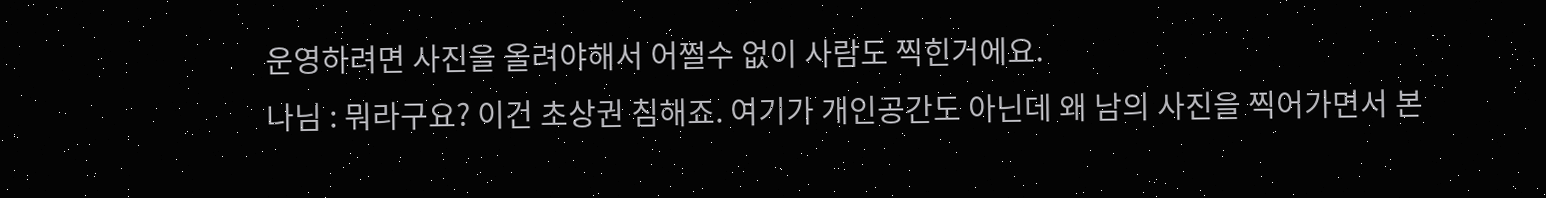운영하려면 사진을 올려야해서 어쩔수 없이 사람도 찍힌거에요.
나님 : 뭐라구요? 이건 초상권 침해죠. 여기가 개인공간도 아닌데 왜 남의 사진을 찍어가면서 본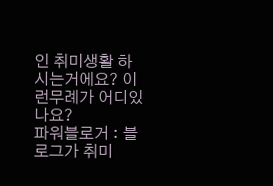인 취미생활 하시는거에요? 이런무례가 어디있나요?
파워블로거 : 블로그가 취미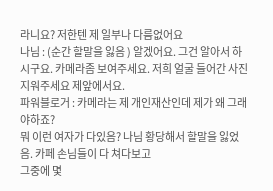라니요? 저한텐 제 일부나 다름없어요
나님 : (순간 할말을 잃음 ) 알겠어요. 그건 알아서 하시구요. 카메라좀 보여주세요. 저희 얼굴 들어간 사진 지워주세요 제앞에서요.
파워블로거 : 카메라는 제 개인재산인데 제가 왜 그래야하죠?
뭐 이런 여자가 다있음? 나님 황당해서 할말을 잃었음. 카페 손님들이 다 쳐다보고
그중에 몇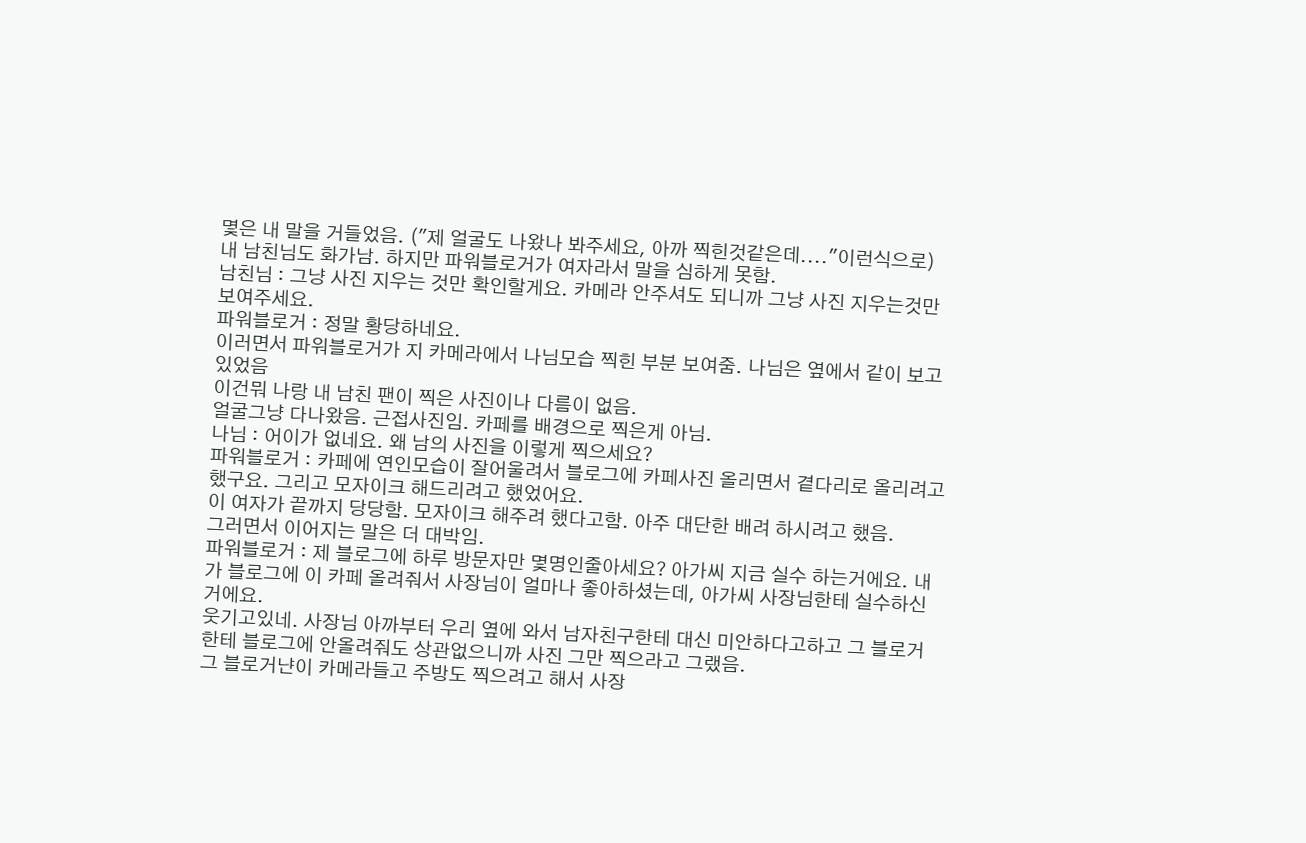몇은 내 말을 거들었음. ("제 얼굴도 나왔나 봐주세요, 아까 찍힌것같은데...."이런식으로)
내 남친님도 화가남. 하지만 파워블로거가 여자라서 말을 심하게 못함.
남친님 : 그냥 사진 지우는 것만 확인할게요. 카메라 안주셔도 되니까 그냥 사진 지우는것만 보여주세요.
파워블로거 : 정말 황당하네요.
이러면서 파워블로거가 지 카메라에서 나님모습 찍힌 부분 보여줌. 나님은 옆에서 같이 보고있었음
이건뭐 나랑 내 남친 팬이 찍은 사진이나 다름이 없음.
얼굴그냥 다나왔음. 근접사진임. 카페를 배경으로 찍은게 아님.
나님 : 어이가 없네요. 왜 남의 사진을 이렇게 찍으세요?
파워블로거 : 카페에 연인모습이 잘어울려서 블로그에 카페사진 올리면서 곁다리로 올리려고 했구요. 그리고 모자이크 해드리려고 했었어요.
이 여자가 끝까지 당당함. 모자이크 해주려 했다고함. 아주 대단한 배려 하시려고 했음.
그러면서 이어지는 말은 더 대박임.
파워블로거 : 제 블로그에 하루 방문자만 몇명인줄아세요? 아가씨 지금 실수 하는거에요. 내가 블로그에 이 카페 올려줘서 사장님이 얼마나 좋아하셨는데, 아가씨 사장님한테 실수하신거에요.
웃기고있네. 사장님 아까부터 우리 옆에 와서 남자친구한테 대신 미안하다고하고 그 블로거한테 블로그에 안올려줘도 상관없으니까 사진 그만 찍으라고 그랬음.
그 블로거냔이 카메라들고 주방도 찍으려고 해서 사장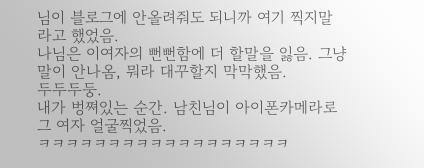님이 블로그에 안올려줘도 되니까 여기 찍지말라고 했었음.
나님은 이여자의 뻔뻔함에 더 할말을 잃음. 그냥 말이 안나옴, 뭐라 대꾸할지 막막했음.
두두두둥.
내가 벙쪄있는 순간. 남친님이 아이폰카메라로 그 여자 얼굴찍었음.
ㅋㅋㅋㅋㅋㅋㅋㅋㅋㅋㅋㅋㅋㅋㅋㅋㅋㅋ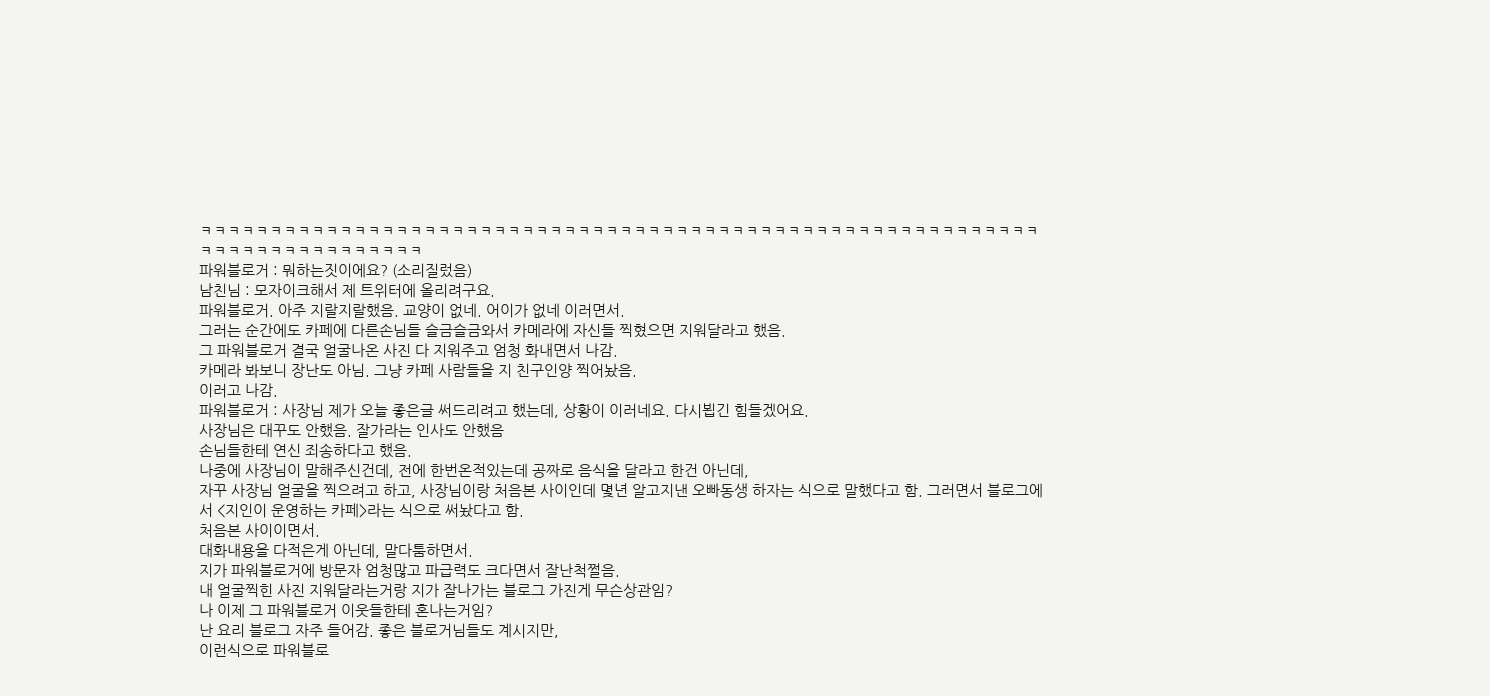ㅋㅋㅋㅋㅋㅋㅋㅋㅋㅋㅋㅋㅋㅋㅋㅋㅋㅋㅋㅋㅋㅋㅋㅋㅋㅋㅋㅋㅋㅋㅋㅋㅋㅋㅋㅋㅋㅋㅋㅋㅋㅋㅋㅋㅋㅋㅋㅋㅋㅋㅋㅋㅋㅋㅋㅋㅋㅋㅋㅋㅋㅋㅋㅋㅋㅋㅋㅋㅋㅋㅋㅋㅋㅋㅋㅋ
파워블로거 : 뭐하는짓이에요? (소리질렀음)
남친님 : 모자이크해서 제 트위터에 올리려구요.
파워블로거. 아주 지랄지랄했음. 교양이 없네. 어이가 없네 이러면서.
그러는 순간에도 카페에 다른손님들 슬금슬금와서 카메라에 자신들 찍혔으면 지워달라고 했음.
그 파워블로거 결국 얼굴나온 사진 다 지워주고 엄청 화내면서 나감.
카메라 봐보니 장난도 아님. 그냥 카페 사람들을 지 친구인양 찍어놨음.
이러고 나감.
파워블로거 : 사장님 제가 오늘 좋은글 써드리려고 했는데, 상황이 이러네요. 다시뵙긴 힘들겠어요.
사장님은 대꾸도 안했음. 잘가라는 인사도 안했음
손님들한테 연신 죄송하다고 했음.
나중에 사장님이 말해주신건데, 전에 한번온적있는데 공짜로 음식을 달라고 한건 아닌데,
자꾸 사장님 얼굴을 찍으려고 하고, 사장님이랑 처음본 사이인데 몇년 알고지낸 오빠동생 하자는 식으로 말했다고 함. 그러면서 블로그에서 <지인이 운영하는 카페>라는 식으로 써놨다고 함.
처음본 사이이면서.
대화내용을 다적은게 아닌데, 말다툼하면서.
지가 파워블로거에 방문자 엄청많고 파급력도 크다면서 잘난척쩔음.
내 얼굴찍힌 사진 지워달라는거랑 지가 잘나가는 블로그 가진게 무슨상관임?
나 이제 그 파워블로거 이웃들한테 혼나는거임?
난 요리 블로그 자주 들어감. 좋은 블로거님들도 계시지만,
이런식으로 파워블로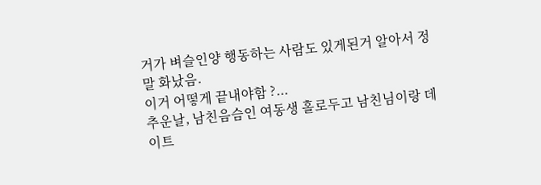거가 벼슬인양 행동하는 사람도 있게된거 알아서 정말 화났음.
이거 어떻게 끝내야함 ?...
추운날, 남친음슴인 여동생 홀로두고 남친님이랑 데이트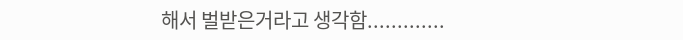해서 벌받은거라고 생각함.............